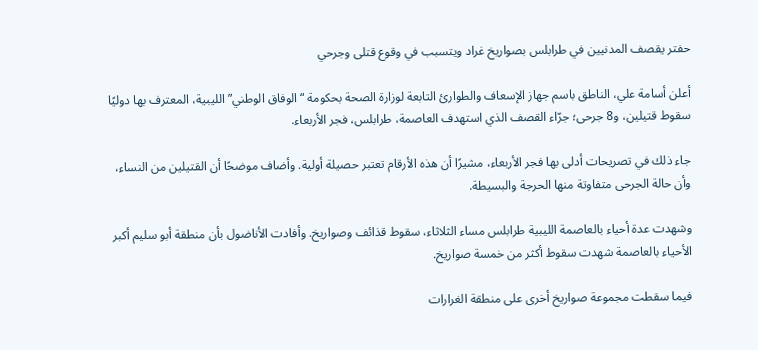حفتر يقصف المدنيين في طرابلس بصواريخ غراد ويتسبب في وقوع قتلى وجرحي

أعلن أسامة علي، الناطق باسم جهاز الإسعاف والطوارئ التابعة لوزارة الصحة بحكومة “الوفاق الوطني” الليبية، المعترف بها دوليًا سقوط قتيلين، و8 جرحى؛ جرّاء القصف الذي استهدف العاصمة، طرابلس، فجر الأربعاء.

جاء ذلك في تصريحات أدلى بها فجر الأربعاء، مشيرًا أن هذه الأرقام تعتبر حصيلة أولية. وأضاف موضحًا أن القتيلين من النساء، وأن حالة الجرحى متفاوتة منها الحرجة والبسيطة.

وشهدت عدة أحياء بالعاصمة الليبية طرابلس مساء الثلاثاء، سقوط قذائف وصواريخ. وأفادت الأناضول بأن منطقة أبو سليم أكبر الأحياء بالعاصمة شهدت سقوط أكثر من خمسة صواريخ.

فيما سقطت مجموعة صواريخ أخرى على منطقة الغرارات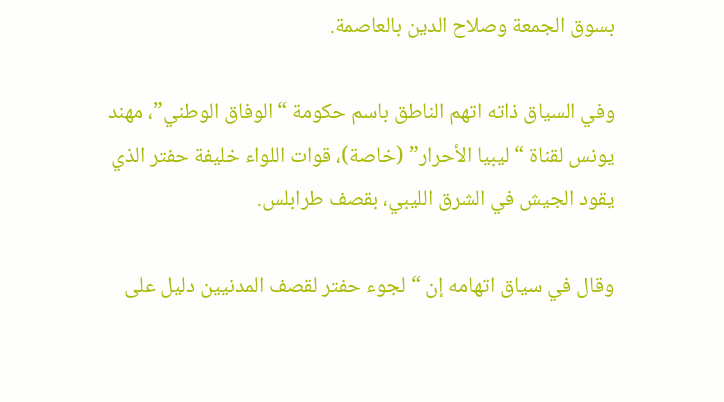بسوق الجمعة وصلاح الدين بالعاصمة.

وفي السياق ذاته اتهم الناطق باسم حكومة “الوفاق الوطني”، مهند يونس لقناة “ليبيا الأحرار” (خاصة)، قوات اللواء خليفة حفتر الذي يقود الجيش في الشرق الليبي، بقصف طرابلس.

وقال في سياق اتهامه إن “لجوء حفتر لقصف المدنيين دليل على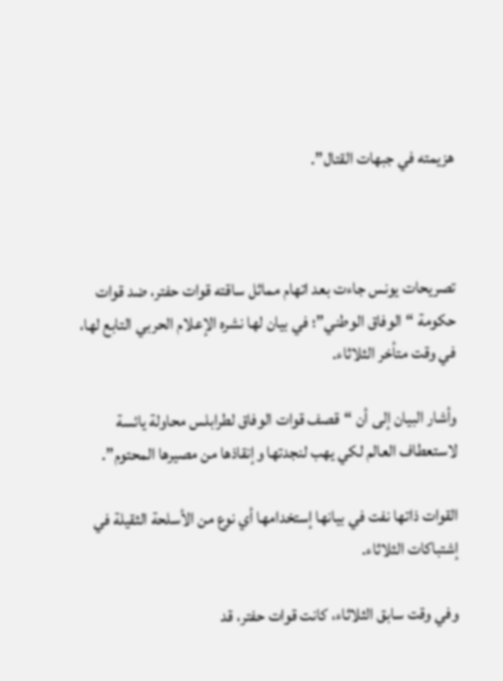هزيمته في جبهات القتال”.



تصريحات يونس جاءت بعد اتهام مماثل ساقته قوات حفتر، ضد قوات حكومة “الوفاق الوطني”؛ في بيان لها نشره الإعلام الحربي التابع لها، في وقت متأخر الثلاثاء.

وأشار البيان إلى أن “قصف قوات الوفاق لطرابلس محاولة يائسة لاستعطاف العالم لكي يهب لنجدتها وإنقاذها من مصيرها المحتوم”.

القوات ذاتها نفت في بيانها إستخدامها أي نوع من الأسلحة الثقيلة في إشتباكات الثلاثاء.

وفي وقت سابق الثلاثاء، كانت قوات حفتر، قد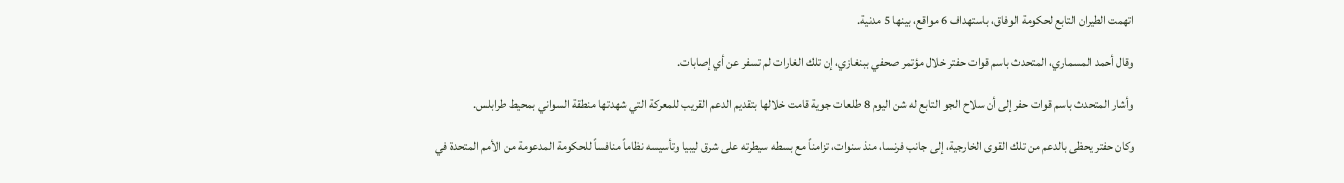اتهمت الطيران التابع لحكومة الوفاق، باستهداف 6 مواقع، بينها 5 مدنية.

وقال أحمد المسماري، المتحدث باسم قوات حفتر خلال مؤتمر صحفي ببنغازي، إن تلك الغارات لم تسفر عن أي إصابات.

وأشار المتحدث باسم قوات حفر إلى أن سلاح الجو التابع له شن اليوم 8 طلعات جوية قامت خلالها بتقديم الدعم القريب للمعركة التي شهدتها منطقة السواني بمحيط طرابلس.

وكان حفتر يحظى بالدعم من تلك القوى الخارجية، إلى جانب فرنسا، منذ سنوات، تزامناً مع بسطه سيطرته على شرق ليبيا وتأسيسه نظاماً منافساً للحكومة المدعومة من الأمم المتحدة في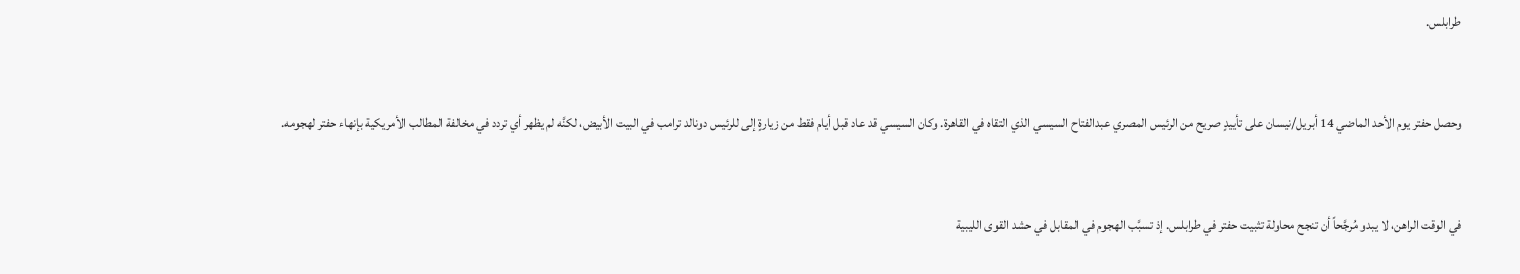طرابلس.



وحصل حفتر يوم الأحد الماضي 14 أبريل/نيسان على تأييدٍ صريح من الرئيس المصري عبدالفتاح السيسي الذي التقاه في القاهرة. وكان السيسي قد عاد قبل أيام فقط من زيارةٍ إلى للرئيس دونالد ترامب في البيت الأبيض، لكنَّه لم يظهر أي تردد في مخالفة المطالب الأمريكية بإنهاء حفتر لهجومه.



في الوقت الراهن، لا يبدو مُرجَّحاً أن تنجح محاولة تثبيت حفتر في طرابلس. إذ تسبَّب الهجوم في المقابل في حشد القوى الليبية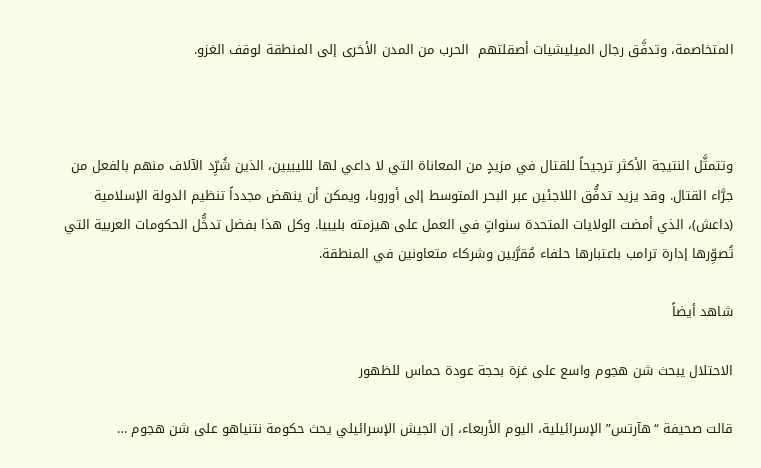المتخاصمة، وتدفَّق رجال الميليشيات أصقلتهم  الحرب من المدن الأخرى إلى المنطقة لوقف الغزو.



وتتمثَّل النتيجة الأكثر ترجيحاً للقتال في مزيدٍ من المعاناة التي لا داعي لها للليبيين، الذين شُرِّد الآلاف منهم بالفعل من جرَّاء القتال. وقد يزيد تدفُّق اللاجئين عبر البحر المتوسط إلى أوروبا، ويمكن أن ينهض مجدداً تنظيم الدولة الإسلامية (داعش)، الذي أمضت الولايات المتحدة سنواتٍ في العمل على هيزمته بليبيا. وكل هذا بفضل تدخُّل الحكومات العربية التي تُصوِّرها إدارة ترامب باعتبارها حلفاء مُقرَّبين وشركاء متعاونين في المنطقة.

شاهد أيضاً

الاحتلال يبحث شن هجوم واسع على غزة بحجة عودة حماس للظهور

قالت صحيفة “هآرتس” الإسرائيلية، اليوم الأربعاء، إن الجيش الإسرائيلي يحث حكومة نتنياهو على شن هجوم …